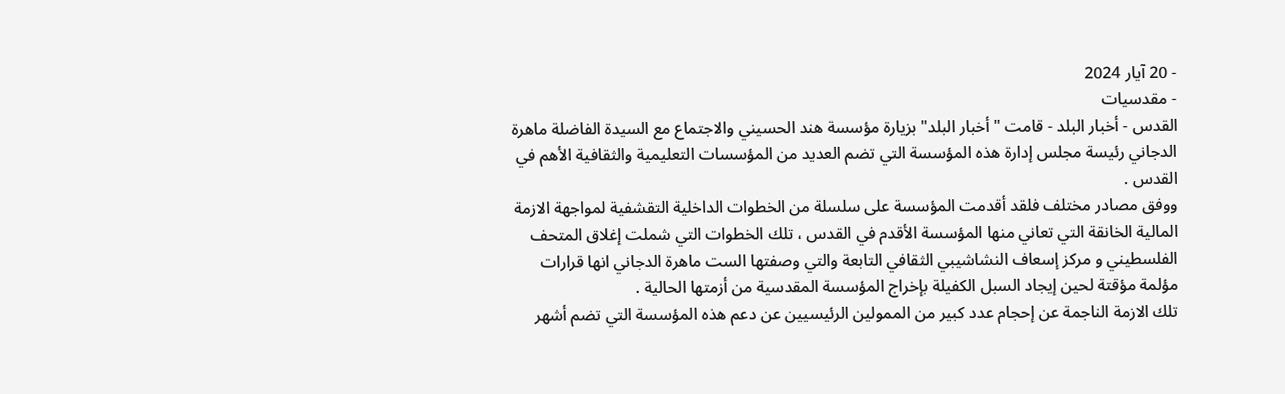- 20 آيار 2024
- مقدسيات
القدس - أخبار البلد - قامت " أخبار البلد" بزيارة مؤسسة هند الحسيني والاجتماع مع السيدة الفاضلة ماهرة الدجاني رئيسة مجلس إدارة هذه المؤسسة التي تضم العديد من المؤسسات التعليمية والثقافية الأهم في القدس .
ووفق مصادر مختلف فلقد أقدمت المؤسسة على سلسلة من الخطوات الداخلية التقشفية لمواجهة الازمة المالية الخانقة التي تعاني منها المؤسسة الأقدم في القدس ، تلك الخطوات التي شملت إغلاق المتحف الفلسطيني و مركز إسعاف النشاشيبي الثقافي التابعة والتي وصفتها الست ماهرة الدجاني انها قرارات مؤلمة مؤقتة لحين إيجاد السبل الكفيلة بإخراج المؤسسة المقدسية من أزمتها الحالية .
تلك الازمة الناجمة عن إحجام عدد كبير من الممولين الرئيسيين عن دعم هذه المؤسسة التي تضم أشهر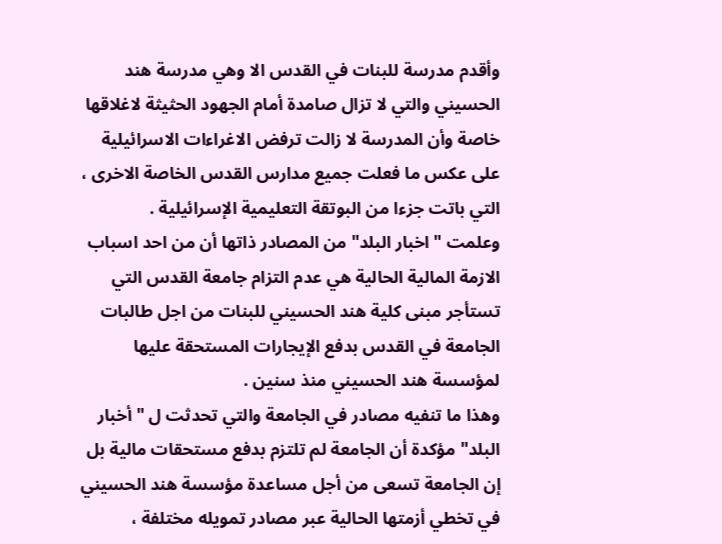وأقدم مدرسة للبنات في القدس الا وهي مدرسة هند الحسيني والتي لا تزال صامدة أمام الجهود الحثيثة لاغلاقها خاصة وأن المدرسة لا زالت ترفض الاغراءات الاسرائيلية على عكس ما فعلت جميع مدارس القدس الخاصة الاخرى ، التي باتت جزءا من البوتقة التعليمية الإسرائيلية .
وعلمت " اخبار البلد" من المصادر ذاتها أن من احد اسباب الازمة المالية الحالية هي عدم التزام جامعة القدس التي تستأجر مبنى كلية هند الحسيني للبنات من اجل طالبات الجامعة في القدس بدفع الإيجارات المستحقة عليها لمؤسسة هند الحسيني منذ سنين .
وهذا ما تنفيه مصادر في الجامعة والتي تحدثت ل " أخبار البلد" مؤكدة أن الجامعة لم تلتزم بدفع مستحقات مالية بل إن الجامعة تسعى من أجل مساعدة مؤسسة هند الحسيني في تخطي أزمتها الحالية عبر مصادر تمويله مختلفة ،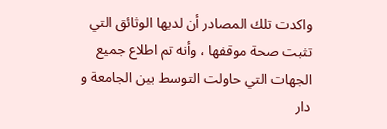واكدت تلك المصادر أن لديها الوثائق التي تثبت صحة موقفها ، وأنه تم اطلاع جميع الجهات التي حاولت التوسط بين الجامعة و دار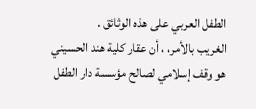الطفل العربي على هذه الوثائق .
الغريب بالأمر، ، أن عقار كلية هند الحسيني هو وقف إسلامي لصالح مؤسسة دار الطفل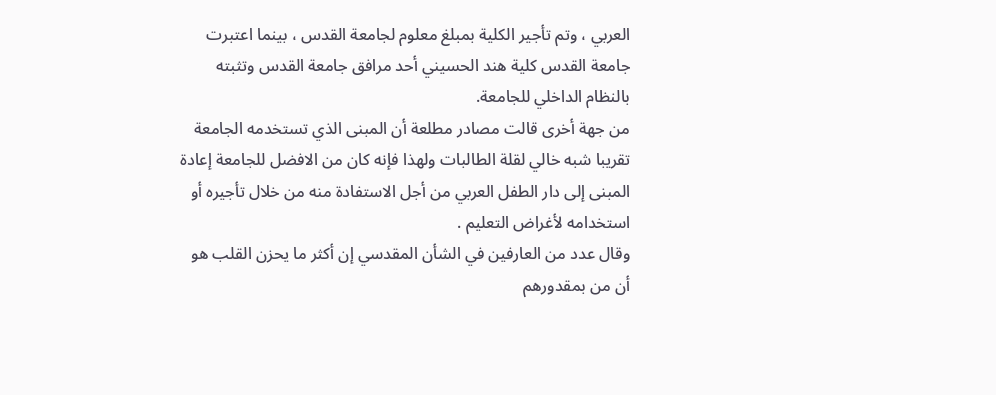العربي ، وتم تأجير الكلية بمبلغ معلوم لجامعة القدس ، بينما اعتبرت جامعة القدس كلية هند الحسيني أحد مرافق جامعة القدس وتثبته بالنظام الداخلي للجامعة.
من جهة أخرى قالت مصادر مطلعة أن المبنى الذي تستخدمه الجامعة تقريبا شبه خالي لقلة الطالبات ولهذا فإنه كان من الافضل للجامعة إعادة المبنى إلى دار الطفل العربي من أجل الاستفادة منه من خلال تأجيره أو استخدامه لأغراض التعليم .
وقال عدد من العارفين في الشأن المقدسي إن أكثر ما يحزن القلب هو أن من بمقدورهم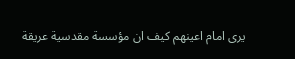يرى امام اعينهم كيف ان مؤسسة مقدسية عريقة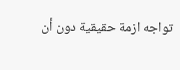تواجه ازمة حقيقية دون أن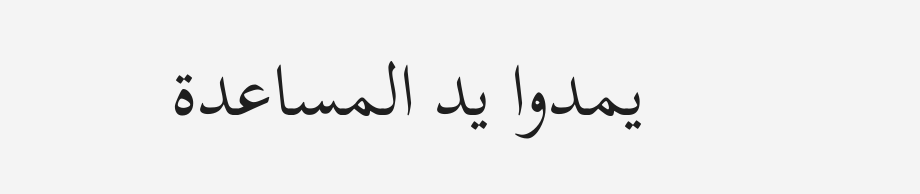يمدوا يد المساعدة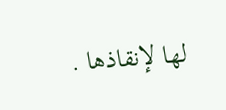لها لإنقاذها .